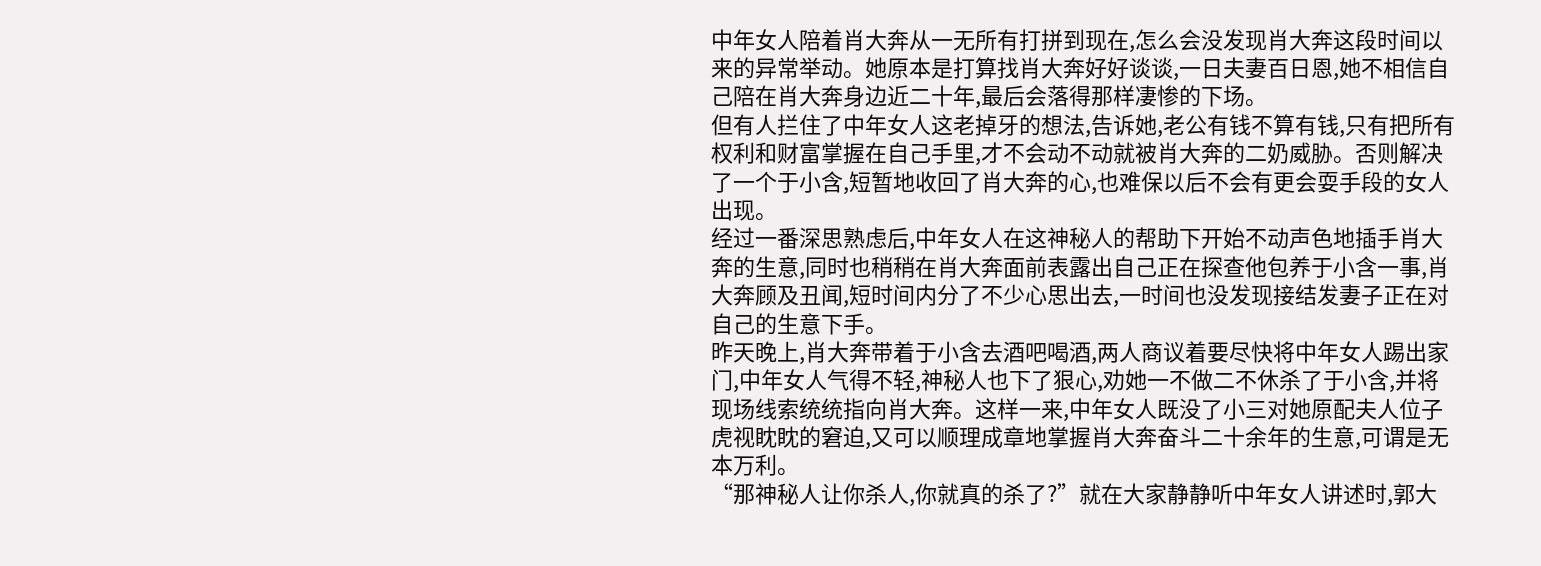中年女人陪着肖大奔从一无所有打拼到现在,怎么会没发现肖大奔这段时间以来的异常举动。她原本是打算找肖大奔好好谈谈,一日夫妻百日恩,她不相信自己陪在肖大奔身边近二十年,最后会落得那样凄惨的下场。
但有人拦住了中年女人这老掉牙的想法,告诉她,老公有钱不算有钱,只有把所有权利和财富掌握在自己手里,才不会动不动就被肖大奔的二奶威胁。否则解决了一个于小含,短暂地收回了肖大奔的心,也难保以后不会有更会耍手段的女人出现。
经过一番深思熟虑后,中年女人在这神秘人的帮助下开始不动声色地插手肖大奔的生意,同时也稍稍在肖大奔面前表露出自己正在探查他包养于小含一事,肖大奔顾及丑闻,短时间内分了不少心思出去,一时间也没发现接结发妻子正在对自己的生意下手。
昨天晚上,肖大奔带着于小含去酒吧喝酒,两人商议着要尽快将中年女人踢出家门,中年女人气得不轻,神秘人也下了狠心,劝她一不做二不休杀了于小含,并将现场线索统统指向肖大奔。这样一来,中年女人既没了小三对她原配夫人位子虎视眈眈的窘迫,又可以顺理成章地掌握肖大奔奋斗二十余年的生意,可谓是无本万利。
“那神秘人让你杀人,你就真的杀了?”就在大家静静听中年女人讲述时,郭大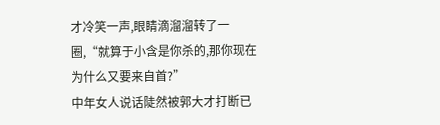才冷笑一声,眼睛滴溜溜转了一圈,“就算于小含是你杀的,那你现在为什么又要来自首?”
中年女人说话陡然被郭大才打断已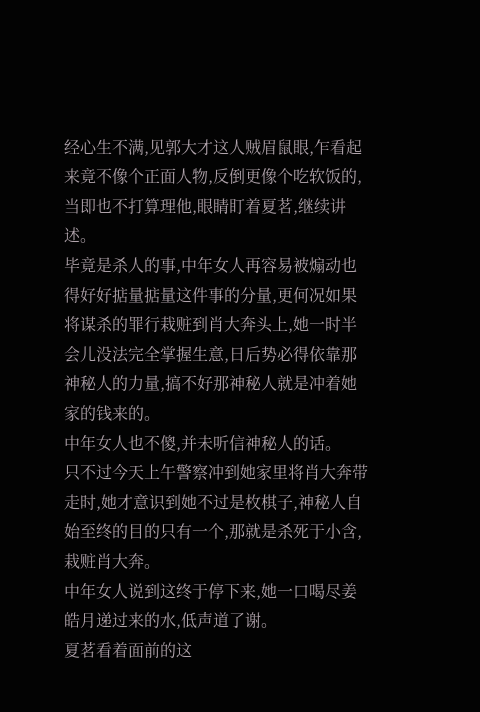经心生不满,见郭大才这人贼眉鼠眼,乍看起来竟不像个正面人物,反倒更像个吃软饭的,当即也不打算理他,眼睛盯着夏茗,继续讲述。
毕竟是杀人的事,中年女人再容易被煽动也得好好掂量掂量这件事的分量,更何况如果将谋杀的罪行栽赃到肖大奔头上,她一时半会儿没法完全掌握生意,日后势必得依靠那神秘人的力量,搞不好那神秘人就是冲着她家的钱来的。
中年女人也不傻,并未听信神秘人的话。
只不过今天上午警察冲到她家里将肖大奔带走时,她才意识到她不过是枚棋子,神秘人自始至终的目的只有一个,那就是杀死于小含,栽赃肖大奔。
中年女人说到这终于停下来,她一口喝尽姜皓月递过来的水,低声道了谢。
夏茗看着面前的这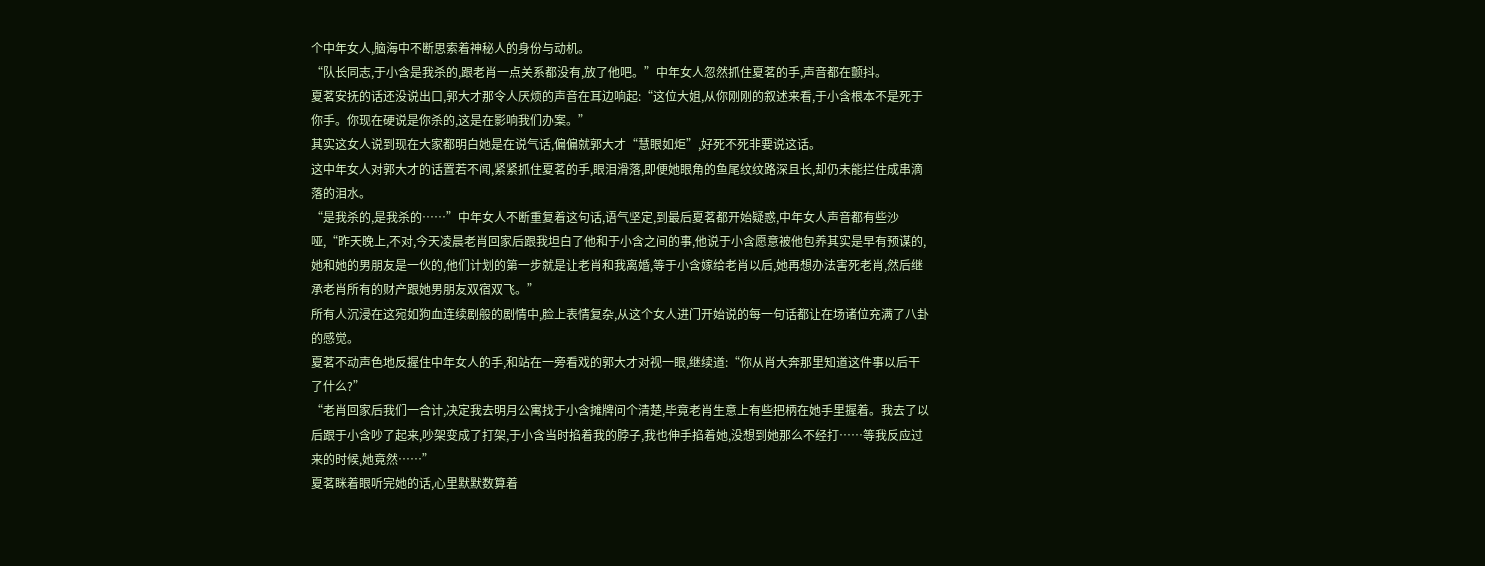个中年女人,脑海中不断思索着神秘人的身份与动机。
“队长同志,于小含是我杀的,跟老肖一点关系都没有,放了他吧。”中年女人忽然抓住夏茗的手,声音都在颤抖。
夏茗安抚的话还没说出口,郭大才那令人厌烦的声音在耳边响起:“这位大姐,从你刚刚的叙述来看,于小含根本不是死于你手。你现在硬说是你杀的,这是在影响我们办案。”
其实这女人说到现在大家都明白她是在说气话,偏偏就郭大才“慧眼如炬”,好死不死非要说这话。
这中年女人对郭大才的话置若不闻,紧紧抓住夏茗的手,眼泪滑落,即便她眼角的鱼尾纹纹路深且长,却仍未能拦住成串滴落的泪水。
“是我杀的,是我杀的……”中年女人不断重复着这句话,语气坚定,到最后夏茗都开始疑惑,中年女人声音都有些沙哑,“昨天晚上,不对,今天凌晨老肖回家后跟我坦白了他和于小含之间的事,他说于小含愿意被他包养其实是早有预谋的,她和她的男朋友是一伙的,他们计划的第一步就是让老肖和我离婚,等于小含嫁给老肖以后,她再想办法害死老肖,然后继承老肖所有的财产跟她男朋友双宿双飞。”
所有人沉浸在这宛如狗血连续剧般的剧情中,脸上表情复杂,从这个女人进门开始说的每一句话都让在场诸位充满了八卦的感觉。
夏茗不动声色地反握住中年女人的手,和站在一旁看戏的郭大才对视一眼,继续道:“你从肖大奔那里知道这件事以后干了什么?”
“老肖回家后我们一合计,决定我去明月公寓找于小含摊牌问个清楚,毕竟老肖生意上有些把柄在她手里握着。我去了以后跟于小含吵了起来,吵架变成了打架,于小含当时掐着我的脖子,我也伸手掐着她,没想到她那么不经打……等我反应过来的时候,她竟然……”
夏茗眯着眼听完她的话,心里默默数算着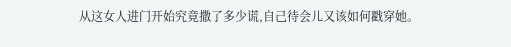从这女人进门开始究竟撒了多少谎,自己待会儿又该如何戳穿她。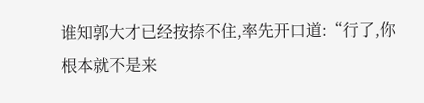谁知郭大才已经按捺不住,率先开口道:“行了,你根本就不是来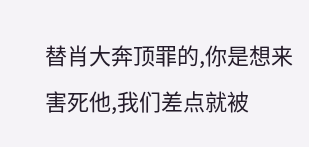替肖大奔顶罪的,你是想来害死他,我们差点就被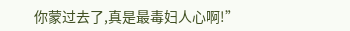你蒙过去了,真是最毒妇人心啊!”